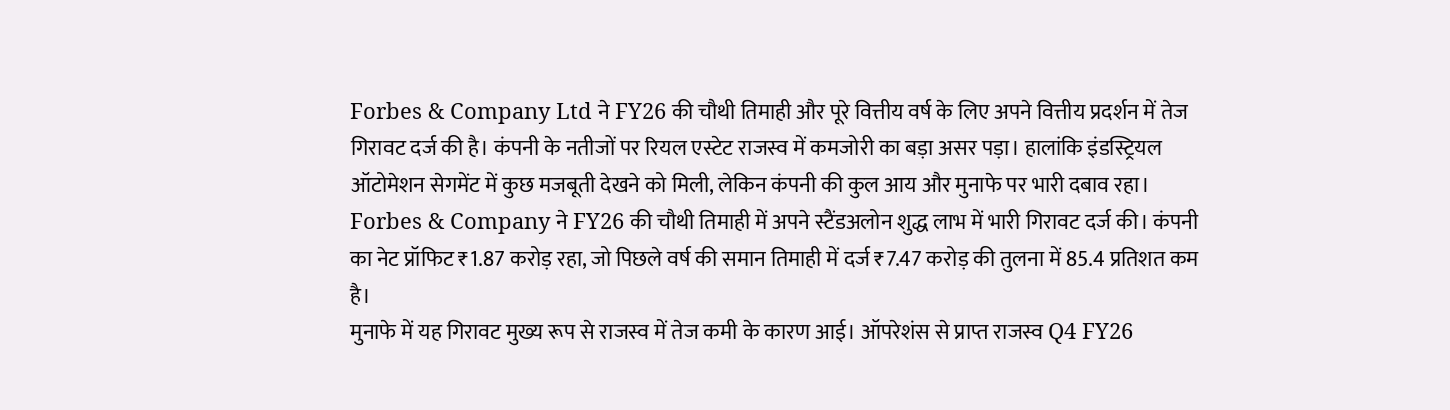Forbes & Company Ltd ने FY26 की चौथी तिमाही और पूरे वित्तीय वर्ष के लिए अपने वित्तीय प्रदर्शन में तेज गिरावट दर्ज की है। कंपनी के नतीजों पर रियल एस्टेट राजस्व में कमजोरी का बड़ा असर पड़ा। हालांकि इंडस्ट्रियल ऑटोमेशन सेगमेंट में कुछ मजबूती देखने को मिली, लेकिन कंपनी की कुल आय और मुनाफे पर भारी दबाव रहा।
Forbes & Company ने FY26 की चौथी तिमाही में अपने स्टैंडअलोन शुद्ध लाभ में भारी गिरावट दर्ज की। कंपनी का नेट प्रॉफिट ₹1.87 करोड़ रहा, जो पिछले वर्ष की समान तिमाही में दर्ज ₹7.47 करोड़ की तुलना में 85.4 प्रतिशत कम है।
मुनाफे में यह गिरावट मुख्य रूप से राजस्व में तेज कमी के कारण आई। ऑपरेशंस से प्राप्त राजस्व Q4 FY26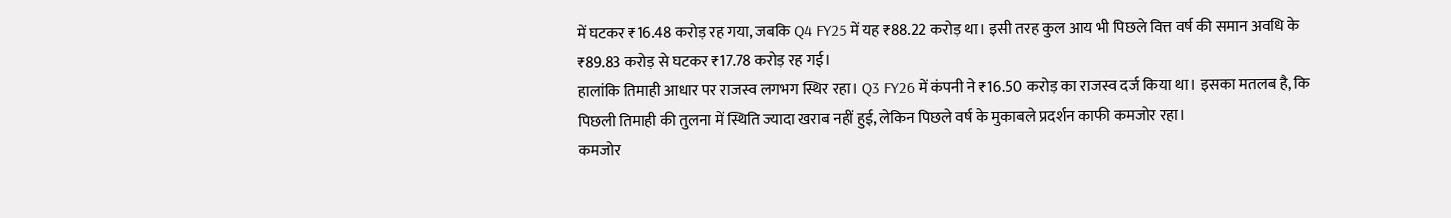में घटकर ₹16.48 करोड़ रह गया, जबकि Q4 FY25 में यह ₹88.22 करोड़ था। इसी तरह कुल आय भी पिछले वित्त वर्ष की समान अवधि के ₹89.83 करोड़ से घटकर ₹17.78 करोड़ रह गई।
हालांकि तिमाही आधार पर राजस्व लगभग स्थिर रहा। Q3 FY26 में कंपनी ने ₹16.50 करोड़ का राजस्व दर्ज किया था। इसका मतलब है, कि पिछली तिमाही की तुलना में स्थिति ज्यादा खराब नहीं हुई, लेकिन पिछले वर्ष के मुकाबले प्रदर्शन काफी कमजोर रहा।
कमजोर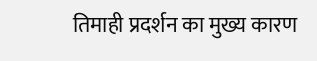तिमाही प्रदर्शन का मुख्य कारण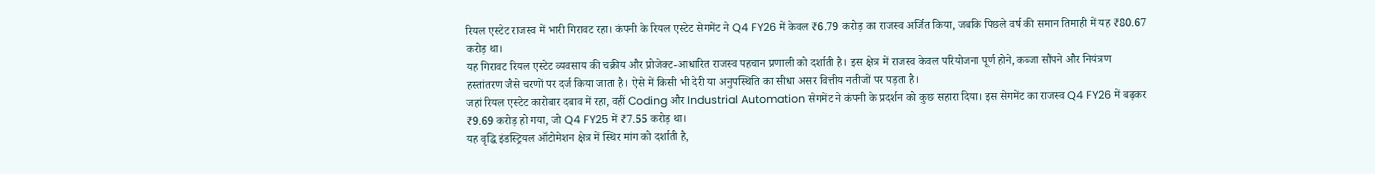रियल एस्टेट राजस्व में भारी गिरावट रहा। कंपनी के रियल एस्टेट सेगमेंट ने Q4 FY26 में केवल ₹6.79 करोड़ का राजस्व अर्जित किया, जबकि पिछले वर्ष की समान तिमाही में यह ₹80.67 करोड़ था।
यह गिरावट रियल एस्टेट व्यवसाय की चक्रीय और प्रोजेक्ट-आधारित राजस्व पहचान प्रणाली को दर्शाती है। इस क्षेत्र में राजस्व केवल परियोजना पूर्ण होने, कब्जा सौंपने और नियंत्रण हस्तांतरण जैसे चरणों पर दर्ज किया जाता है। ऐसे में किसी भी देरी या अनुपस्थिति का सीधा असर वित्तीय नतीजों पर पड़ता है।
जहां रियल एस्टेट कारोबार दबाव में रहा, वहीं Coding और Industrial Automation सेगमेंट ने कंपनी के प्रदर्शन को कुछ सहारा दिया। इस सेगमेंट का राजस्व Q4 FY26 में बढ़कर ₹9.69 करोड़ हो गया, जो Q4 FY25 में ₹7.55 करोड़ था।
यह वृद्धि इंडस्ट्रियल ऑटोमेशन क्षेत्र में स्थिर मांग को दर्शाती है,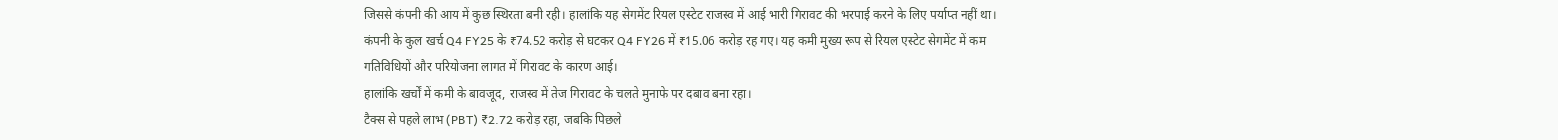जिससे कंपनी की आय में कुछ स्थिरता बनी रही। हालांकि यह सेगमेंट रियल एस्टेट राजस्व में आई भारी गिरावट की भरपाई करने के लिए पर्याप्त नहीं था।
कंपनी के कुल खर्च Q4 FY25 के ₹74.52 करोड़ से घटकर Q4 FY26 में ₹15.06 करोड़ रह गए। यह कमी मुख्य रूप से रियल एस्टेट सेगमेंट में कम गतिविधियों और परियोजना लागत में गिरावट के कारण आई।
हालांकि खर्चों में कमी के बावजूद, राजस्व में तेज गिरावट के चलते मुनाफे पर दबाव बना रहा।
टैक्स से पहले लाभ (PBT) ₹2.72 करोड़ रहा, जबकि पिछले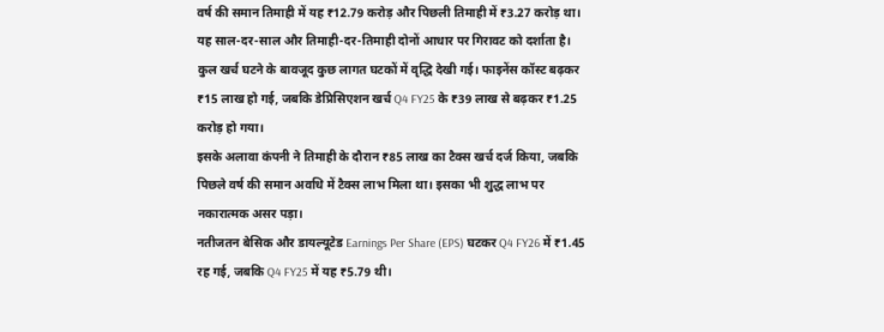वर्ष की समान तिमाही में यह ₹12.79 करोड़ और पिछली तिमाही में ₹3.27 करोड़ था। यह साल-दर-साल और तिमाही-दर-तिमाही दोनों आधार पर गिरावट को दर्शाता है।
कुल खर्च घटने के बावजूद कुछ लागत घटकों में वृद्धि देखी गई। फाइनेंस कॉस्ट बढ़कर ₹15 लाख हो गई, जबकि डेप्रिसिएशन खर्च Q4 FY25 के ₹39 लाख से बढ़कर ₹1.25 करोड़ हो गया।
इसके अलावा कंपनी ने तिमाही के दौरान ₹85 लाख का टैक्स खर्च दर्ज किया, जबकि पिछले वर्ष की समान अवधि में टैक्स लाभ मिला था। इसका भी शुद्ध लाभ पर नकारात्मक असर पड़ा।
नतीजतन बेसिक और डायल्यूटेड Earnings Per Share (EPS) घटकर Q4 FY26 में ₹1.45 रह गई, जबकि Q4 FY25 में यह ₹5.79 थी।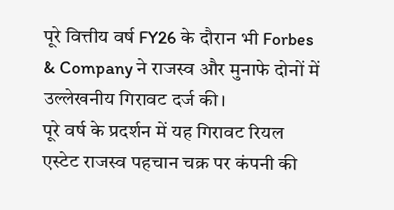पूरे वित्तीय वर्ष FY26 के दौरान भी Forbes & Company ने राजस्व और मुनाफे दोनों में उल्लेखनीय गिरावट दर्ज की।
पूरे वर्ष के प्रदर्शन में यह गिरावट रियल एस्टेट राजस्व पहचान चक्र पर कंपनी की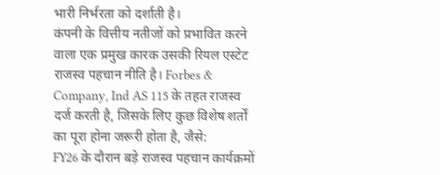भारी निर्भरता को दर्शाती है।
कंपनी के वित्तीय नतीजों को प्रभावित करने वाला एक प्रमुख कारक उसकी रियल एस्टेट राजस्व पहचान नीति है। Forbes & Company, Ind AS 115 के तहत राजस्व दर्ज करती है, जिसके लिए कुछ विशेष शर्तों का पूरा होना जरूरी होता है, जैसे:
FY26 के दौरान बड़े राजस्व पहचान कार्यक्रमों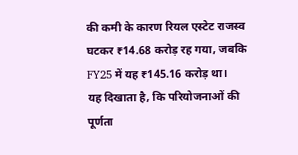की कमी के कारण रियल एस्टेट राजस्व घटकर ₹14.68 करोड़ रह गया, जबकि FY25 में यह ₹145.16 करोड़ था।
यह दिखाता है, कि परियोजनाओं की पूर्णता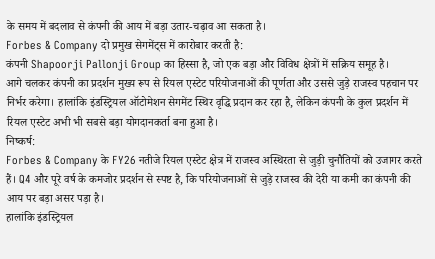के समय में बदलाव से कंपनी की आय में बड़ा उतार-चढ़ाव आ सकता है।
Forbes & Company दो प्रमुख सेगमेंट्स में कारोबार करती है:
कंपनी Shapoorji Pallonji Group का हिस्सा है, जो एक बड़ा और विविध क्षेत्रों में सक्रिय समूह है।
आगे चलकर कंपनी का प्रदर्शन मुख्य रूप से रियल एस्टेट परियोजनाओं की पूर्णता और उससे जुड़े राजस्व पहचान पर निर्भर करेगा। हालांकि इंडस्ट्रियल ऑटोमेशन सेगमेंट स्थिर वृद्धि प्रदान कर रहा है, लेकिन कंपनी के कुल प्रदर्शन में रियल एस्टेट अभी भी सबसे बड़ा योगदानकर्ता बना हुआ है।
निष्कर्ष:
Forbes & Company के FY26 नतीजे रियल एस्टेट क्षेत्र में राजस्व अस्थिरता से जुड़ी चुनौतियों को उजागर करते हैं। Q4 और पूरे वर्ष के कमजोर प्रदर्शन से स्पष्ट है, कि परियोजनाओं से जुड़े राजस्व की देरी या कमी का कंपनी की आय पर बड़ा असर पड़ा है।
हालांकि इंडस्ट्रियल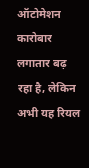ऑटोमेशन कारोबार लगातार बढ़ रहा है, लेकिन अभी यह रियल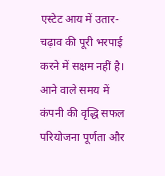एस्टेट आय में उतार-चढ़ाव की पूरी भरपाई करने में सक्षम नहीं है। आने वाले समय में कंपनी की वृद्धि सफल परियोजना पूर्णता और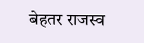बेहतर राजस्व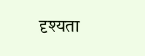दृश्यता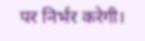पर निर्भर करेगी।